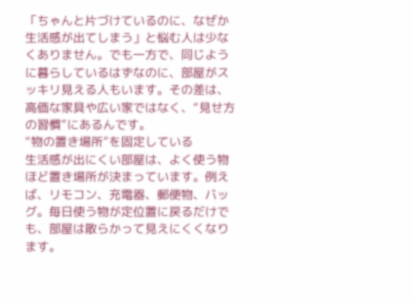「ちゃんと片づけているのに、なぜか生活感が出てしまう」と悩む人は少なくありません。でも一方で、同じように暮らしているはずなのに、部屋がスッキリ見える人もいます。その差は、高価な家具や広い家ではなく、“見せ方の習慣”にあるんです。
“物の置き場所”を固定している
生活感が出にくい部屋は、よく使う物ほど置き場所が決まっています。例えば、リモコン、充電器、郵便物、バッグ。毎日使う物が定位置に戻るだけでも、部屋は散らかって見えにくくなります。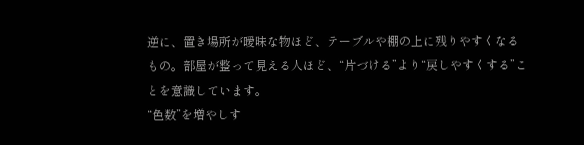逆に、置き場所が曖昧な物ほど、テーブルや棚の上に残りやすくなるもの。部屋が整って見える人ほど、“片づける”より“戻しやすくする”ことを意識しています。
“色数”を増やしす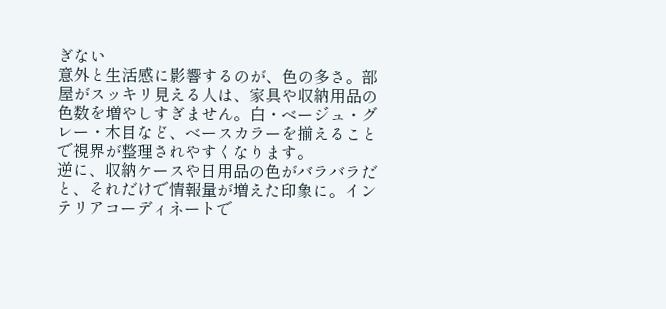ぎない
意外と生活感に影響するのが、色の多さ。部屋がスッキリ見える人は、家具や収納用品の色数を増やしすぎません。白・ベージュ・グレー・木目など、ベースカラーを揃えることで視界が整理されやすくなります。
逆に、収納ケースや日用品の色がバラバラだと、それだけで情報量が増えた印象に。インテリアコーディネートで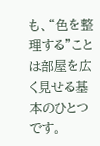も、“色を整理する”ことは部屋を広く見せる基本のひとつです。